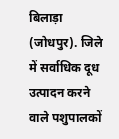बिलाड़ा (जोधपुर). जिले में सर्वाधिक दूध उत्पादन करने वाले पशुपालकों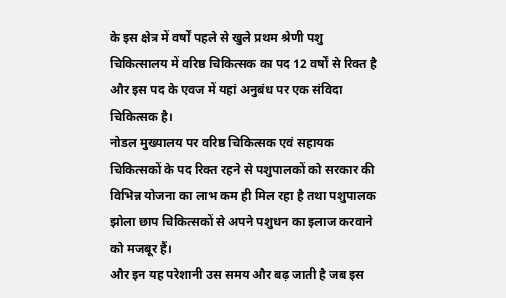के इस क्षेत्र में वर्षों पहले से खुले प्रथम श्रेणी पशु चिकित्सालय में वरिष्ठ चिकित्सक का पद 12 वर्षों से रिक्त है और इस पद के एवज में यहां अनुबंध पर एक संविदा चिकित्सक है।
नोडल मुख्यालय पर वरिष्ठ चिकित्सक एवं सहायक चिकित्सकों के पद रिक्त रहने से पशुपालकों को सरकार की विभिन्न योजना का लाभ कम ही मिल रहा है तथा पशुपालक झोला छाप चिकित्सकों से अपने पशुधन का इलाज करवाने को मजबूर हैं।
और इन यह परेशानी उस समय और बढ़ जाती है जब इस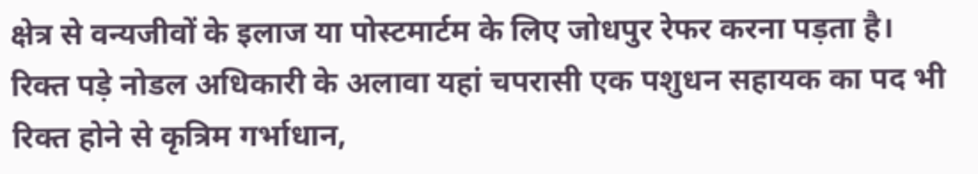क्षेत्र से वन्यजीवों के इलाज या पोस्टमार्टम के लिए जोधपुर रेफर करना पड़ता है।
रिक्त पड़े नोडल अधिकारी के अलावा यहां चपरासी एक पशुधन सहायक का पद भी रिक्त होने से कृत्रिम गर्भाधान,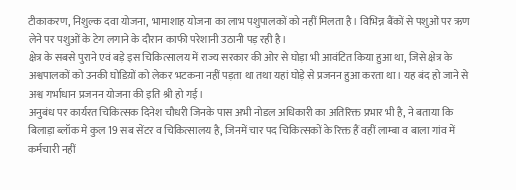टीकाकरण, निशुल्क दवा योजना, भामाशाह योजना का लाभ पशुपालकों को नहीं मिलता है। विभिन्न बैंकों से पशुओं पर ऋण लेने पर पशुओं के टेग लगाने के दौरान काफी परेशानी उठानी पड़ रही है।
क्षेत्र के सबसे पुराने एवं बड़े इस चिकित्सालय में राज्य सरकार की ओर से घोड़ा भी आवंटित किया हुआ था, जिसे क्षेत्र के अश्वपालकों को उनकी घोडिय़ों को लेकर भटकना नहीं पड़ता था तथा यहां घोड़े से प्रजनन हुआ करता था। यह बंद हो जाने से अश्व गर्भाधान प्रजनन योजना की इति श्री हो गई।
अनुबंध पर कार्यरत चिकित्सक दिनेश चौधरी जिनके पास अभी नोडल अधिकारी का अतिरिक्त प्रभार भी है, ने बताया कि बिलाड़ा ब्लॉक मे कुल 19 सब सेंटर व चिकित्सालय है, जिनमें चार पद चिकित्सकों के रिक्त हैं वहीं लाम्बा व बाला गांव में कर्मचारी नहीं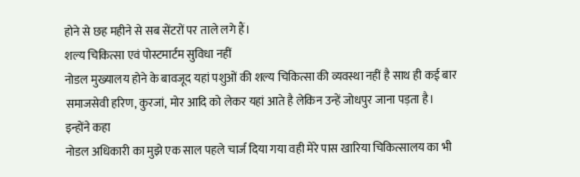होने से छह महीने से सब सेंटरों पर ताले लगे हैं।
शल्य चिकित्सा एवं पोस्टमार्टम सुविधा नहीं
नोडल मुख्यालय होने के बावजूद यहां पशुओं की शल्य चिकित्सा की व्यवस्था नहीं है साथ ही कई बार समाजसेवी हरिण, कुरजां, मोर आदि को लेकर यहां आते है लेकिन उन्हें जोधपुर जाना पड़ता है।
इन्होंने कहा
नोडल अधिकारी का मुझे एक साल पहले चार्ज दिया गया वही मेरे पास खारिया चिकित्सालय का भी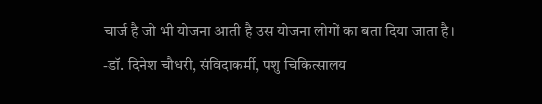चार्ज है जो भी योजना आती है उस योजना लोगों का बता दिया जाता है।
-डॉ. दिनेश चौधरी, संविदाकर्मी, पशु चिकित्सालय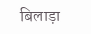बिलाड़ा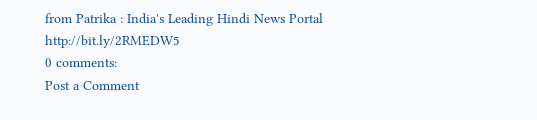from Patrika : India's Leading Hindi News Portal http://bit.ly/2RMEDW5
0 comments:
Post a Comment